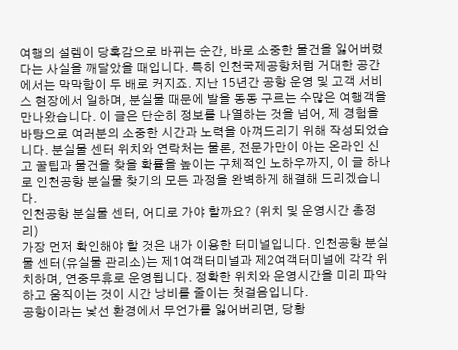여행의 설렘이 당혹감으로 바뀌는 순간, 바로 소중한 물건을 잃어버렸다는 사실을 깨달았을 때입니다. 특히 인천국제공항처럼 거대한 공간에서는 막막함이 두 배로 커지죠. 지난 15년간 공항 운영 및 고객 서비스 현장에서 일하며, 분실물 때문에 발을 동동 구르는 수많은 여행객을 만나왔습니다. 이 글은 단순히 정보를 나열하는 것을 넘어, 제 경험을 바탕으로 여러분의 소중한 시간과 노력을 아껴드리기 위해 작성되었습니다. 분실물 센터 위치와 연락처는 물론, 전문가만이 아는 온라인 신고 꿀팁과 물건을 찾을 확률을 높이는 구체적인 노하우까지, 이 글 하나로 인천공항 분실물 찾기의 모든 과정을 완벽하게 해결해 드리겠습니다.
인천공항 분실물 센터, 어디로 가야 할까요? (위치 및 운영시간 총정리)
가장 먼저 확인해야 할 것은 내가 이용한 터미널입니다. 인천공항 분실물 센터(유실물 관리소)는 제1여객터미널과 제2여객터미널에 각각 위치하며, 연중무휴로 운영됩니다. 정확한 위치와 운영시간을 미리 파악하고 움직이는 것이 시간 낭비를 줄이는 첫걸음입니다.
공항이라는 낯선 환경에서 무언가를 잃어버리면, 당황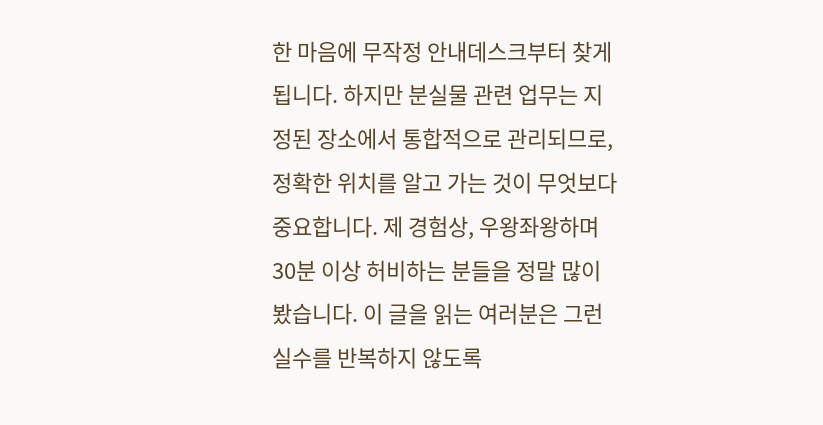한 마음에 무작정 안내데스크부터 찾게 됩니다. 하지만 분실물 관련 업무는 지정된 장소에서 통합적으로 관리되므로, 정확한 위치를 알고 가는 것이 무엇보다 중요합니다. 제 경험상, 우왕좌왕하며 30분 이상 허비하는 분들을 정말 많이 봤습니다. 이 글을 읽는 여러분은 그런 실수를 반복하지 않도록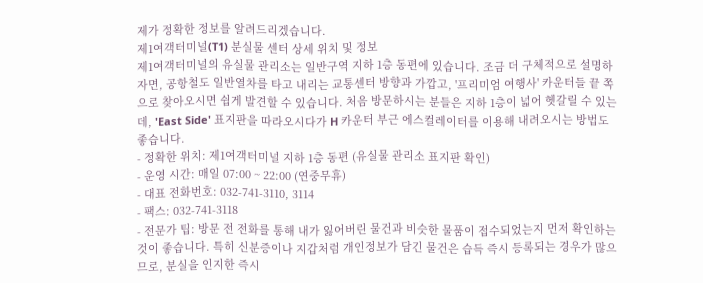제가 정확한 정보를 알려드리겠습니다.
제1여객터미널(T1) 분실물 센터 상세 위치 및 정보
제1여객터미널의 유실물 관리소는 일반구역 지하 1층 동편에 있습니다. 조금 더 구체적으로 설명하자면, 공항철도 일반열차를 타고 내리는 교통센터 방향과 가깝고, '프리미엄 여행사' 카운터들 끝 쪽으로 찾아오시면 쉽게 발견할 수 있습니다. 처음 방문하시는 분들은 지하 1층이 넓어 헷갈릴 수 있는데, 'East Side' 표지판을 따라오시다가 H 카운터 부근 에스컬레이터를 이용해 내려오시는 방법도 좋습니다.
- 정확한 위치: 제1여객터미널 지하 1층 동편 (유실물 관리소 표지판 확인)
- 운영 시간: 매일 07:00 ~ 22:00 (연중무휴)
- 대표 전화번호: 032-741-3110, 3114
- 팩스: 032-741-3118
- 전문가 팁: 방문 전 전화를 통해 내가 잃어버린 물건과 비슷한 물품이 접수되었는지 먼저 확인하는 것이 좋습니다. 특히 신분증이나 지갑처럼 개인정보가 담긴 물건은 습득 즉시 등록되는 경우가 많으므로, 분실을 인지한 즉시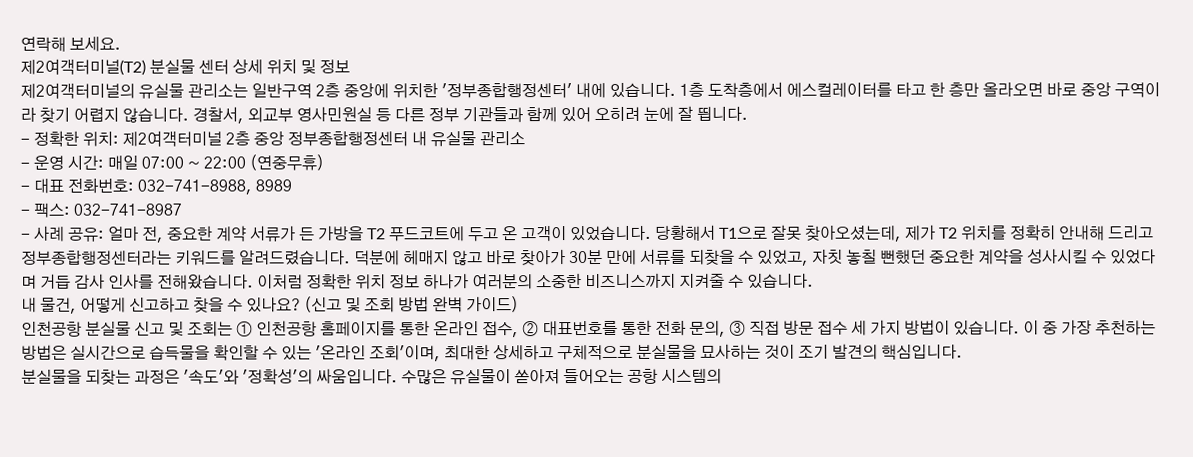연락해 보세요.
제2여객터미널(T2) 분실물 센터 상세 위치 및 정보
제2여객터미널의 유실물 관리소는 일반구역 2층 중앙에 위치한 '정부종합행정센터' 내에 있습니다. 1층 도착층에서 에스컬레이터를 타고 한 층만 올라오면 바로 중앙 구역이라 찾기 어렵지 않습니다. 경찰서, 외교부 영사민원실 등 다른 정부 기관들과 함께 있어 오히려 눈에 잘 띕니다.
- 정확한 위치: 제2여객터미널 2층 중앙 정부종합행정센터 내 유실물 관리소
- 운영 시간: 매일 07:00 ~ 22:00 (연중무휴)
- 대표 전화번호: 032-741-8988, 8989
- 팩스: 032-741-8987
- 사례 공유: 얼마 전, 중요한 계약 서류가 든 가방을 T2 푸드코트에 두고 온 고객이 있었습니다. 당황해서 T1으로 잘못 찾아오셨는데, 제가 T2 위치를 정확히 안내해 드리고 정부종합행정센터라는 키워드를 알려드렸습니다. 덕분에 헤매지 않고 바로 찾아가 30분 만에 서류를 되찾을 수 있었고, 자칫 놓칠 뻔했던 중요한 계약을 성사시킬 수 있었다며 거듭 감사 인사를 전해왔습니다. 이처럼 정확한 위치 정보 하나가 여러분의 소중한 비즈니스까지 지켜줄 수 있습니다.
내 물건, 어떻게 신고하고 찾을 수 있나요? (신고 및 조회 방법 완벽 가이드)
인천공항 분실물 신고 및 조회는 ① 인천공항 홈페이지를 통한 온라인 접수, ② 대표번호를 통한 전화 문의, ③ 직접 방문 접수 세 가지 방법이 있습니다. 이 중 가장 추천하는 방법은 실시간으로 습득물을 확인할 수 있는 '온라인 조회'이며, 최대한 상세하고 구체적으로 분실물을 묘사하는 것이 조기 발견의 핵심입니다.
분실물을 되찾는 과정은 '속도'와 '정확성'의 싸움입니다. 수많은 유실물이 쏟아져 들어오는 공항 시스템의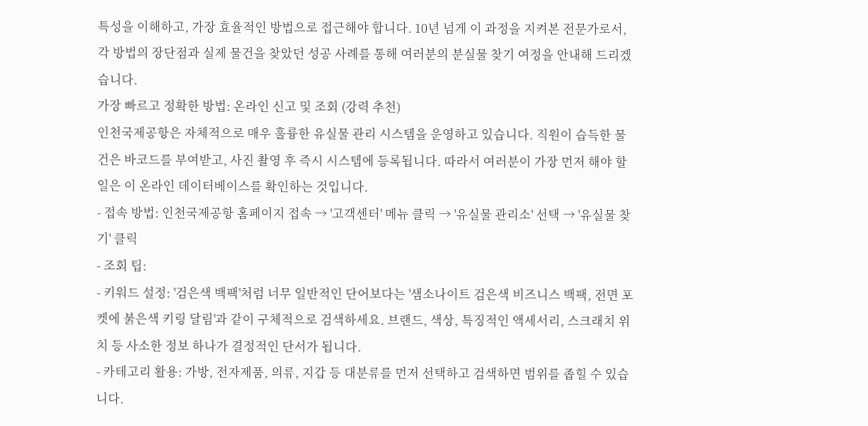특성을 이해하고, 가장 효율적인 방법으로 접근해야 합니다. 10년 넘게 이 과정을 지켜본 전문가로서, 각 방법의 장단점과 실제 물건을 찾았던 성공 사례를 통해 여러분의 분실물 찾기 여정을 안내해 드리겠습니다.
가장 빠르고 정확한 방법: 온라인 신고 및 조회 (강력 추천)
인천국제공항은 자체적으로 매우 훌륭한 유실물 관리 시스템을 운영하고 있습니다. 직원이 습득한 물건은 바코드를 부여받고, 사진 촬영 후 즉시 시스템에 등록됩니다. 따라서 여러분이 가장 먼저 해야 할 일은 이 온라인 데이터베이스를 확인하는 것입니다.
- 접속 방법: 인천국제공항 홈페이지 접속 → '고객센터' 메뉴 클릭 → '유실물 관리소' 선택 → '유실물 찾기' 클릭
- 조회 팁:
- 키워드 설정: '검은색 백팩'처럼 너무 일반적인 단어보다는 '샘소나이트 검은색 비즈니스 백팩, 전면 포켓에 붉은색 키링 달림'과 같이 구체적으로 검색하세요. 브랜드, 색상, 특징적인 액세서리, 스크래치 위치 등 사소한 정보 하나가 결정적인 단서가 됩니다.
- 카테고리 활용: 가방, 전자제품, 의류, 지갑 등 대분류를 먼저 선택하고 검색하면 범위를 좁힐 수 있습니다.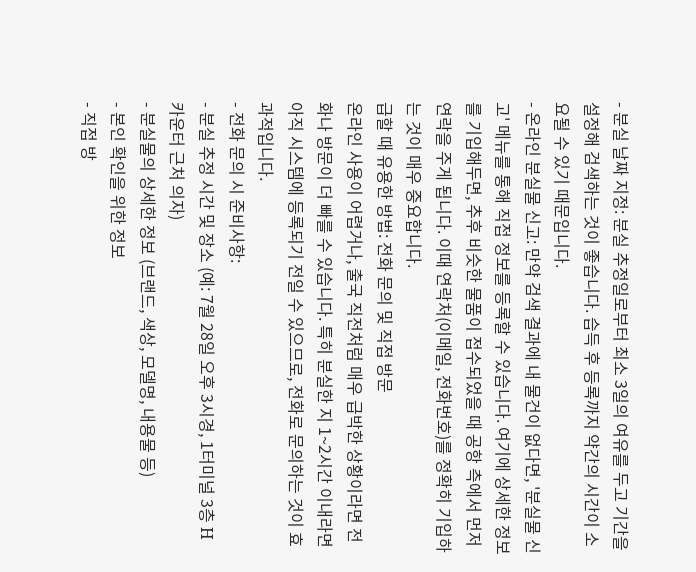- 분실 날짜 지정: 분실 추정일로부터 최소 3일의 여유를 두고 기간을 설정해 검색하는 것이 좋습니다. 습득 후 등록까지 약간의 시간이 소요될 수 있기 때문입니다.
- 온라인 분실물 신고: 만약 검색 결과에 내 물건이 없다면, '분실물 신고' 메뉴를 통해 직접 정보를 등록할 수 있습니다. 여기에 상세한 정보를 기입해두면, 추후 비슷한 물품이 접수되었을 때 공항 측에서 먼저 연락을 주게 됩니다. 이때 연락처(이메일, 전화번호)를 정확히 기입하는 것이 매우 중요합니다.
급할 때 유용한 방법: 전화 문의 및 직접 방문
온라인 사용이 어렵거나, 출국 직전처럼 매우 급박한 상황이라면 전화나 방문이 더 빠를 수 있습니다. 특히 분실한 지 1~2시간 이내라면 아직 시스템에 등록되기 전일 수 있으므로, 전화로 문의하는 것이 효과적입니다.
- 전화 문의 시 준비사항:
- 분실 추정 시간 및 장소 (예: 7월 28일 오후 3시경, 1터미널 3층 H 카운터 근처 의자)
- 분실물의 상세한 정보 (브랜드, 색상, 모델명, 내용물 등)
- 본인 확인을 위한 정보
- 직접 방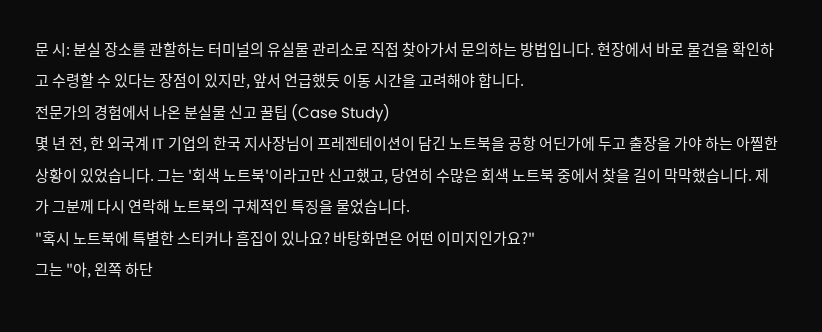문 시: 분실 장소를 관할하는 터미널의 유실물 관리소로 직접 찾아가서 문의하는 방법입니다. 현장에서 바로 물건을 확인하고 수령할 수 있다는 장점이 있지만, 앞서 언급했듯 이동 시간을 고려해야 합니다.
전문가의 경험에서 나온 분실물 신고 꿀팁 (Case Study)
몇 년 전, 한 외국계 IT 기업의 한국 지사장님이 프레젠테이션이 담긴 노트북을 공항 어딘가에 두고 출장을 가야 하는 아찔한 상황이 있었습니다. 그는 '회색 노트북'이라고만 신고했고, 당연히 수많은 회색 노트북 중에서 찾을 길이 막막했습니다. 제가 그분께 다시 연락해 노트북의 구체적인 특징을 물었습니다.
"혹시 노트북에 특별한 스티커나 흠집이 있나요? 바탕화면은 어떤 이미지인가요?"
그는 "아, 왼쪽 하단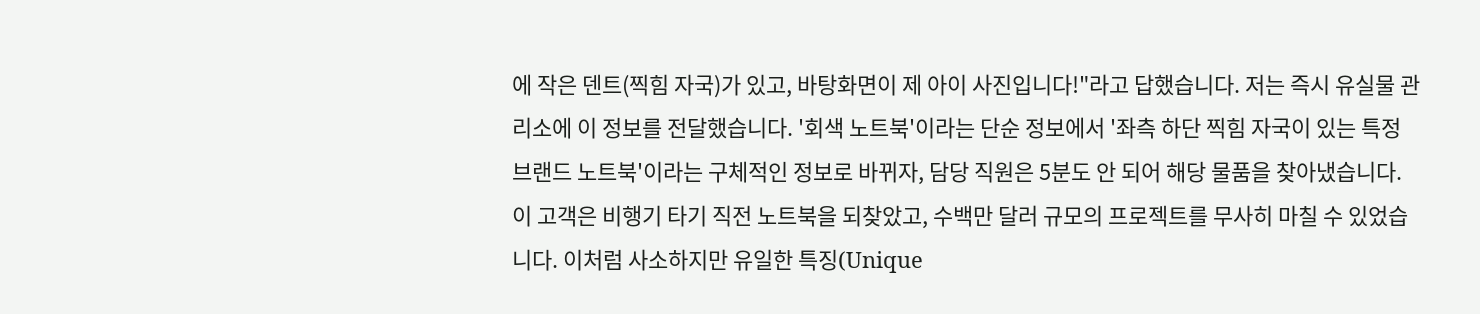에 작은 덴트(찍힘 자국)가 있고, 바탕화면이 제 아이 사진입니다!"라고 답했습니다. 저는 즉시 유실물 관리소에 이 정보를 전달했습니다. '회색 노트북'이라는 단순 정보에서 '좌측 하단 찍힘 자국이 있는 특정 브랜드 노트북'이라는 구체적인 정보로 바뀌자, 담당 직원은 5분도 안 되어 해당 물품을 찾아냈습니다. 이 고객은 비행기 타기 직전 노트북을 되찾았고, 수백만 달러 규모의 프로젝트를 무사히 마칠 수 있었습니다. 이처럼 사소하지만 유일한 특징(Unique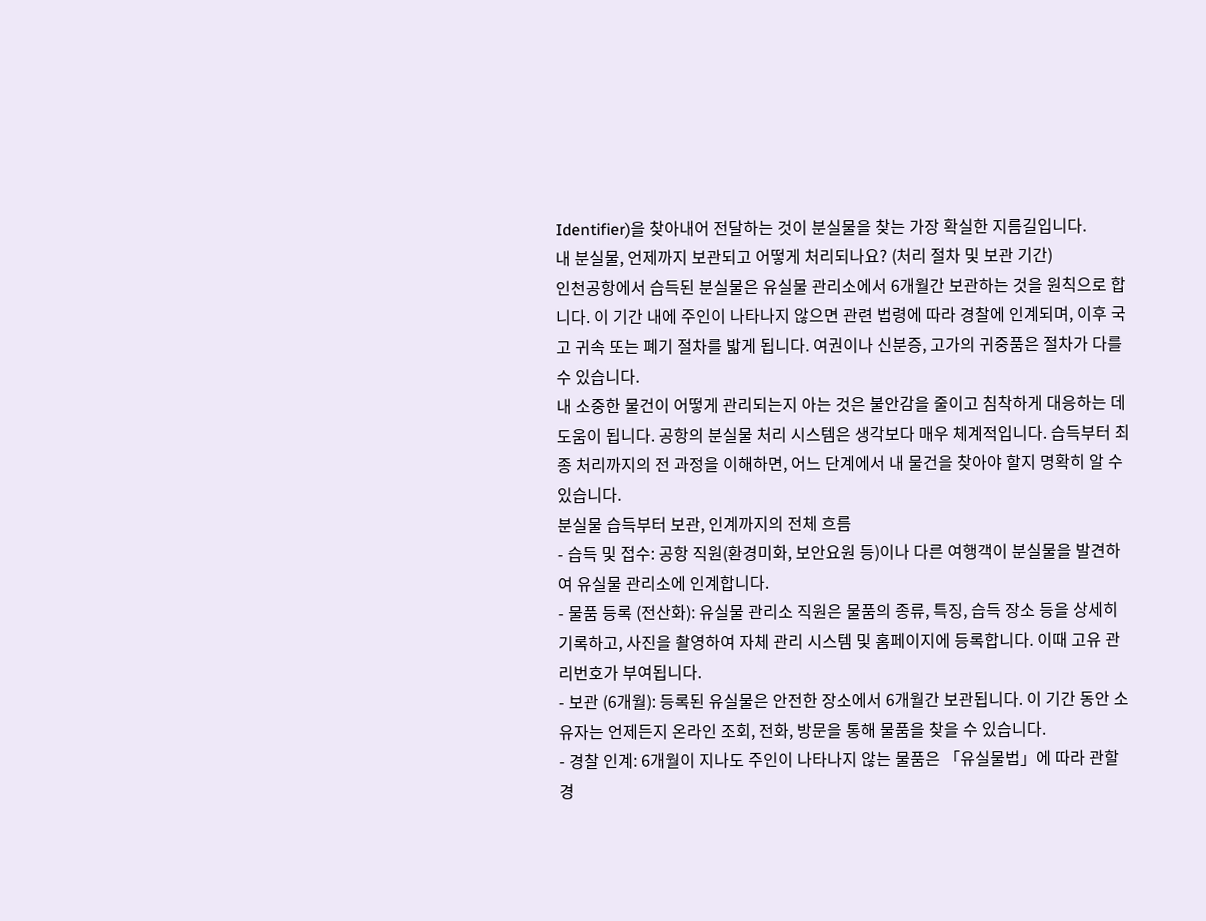Identifier)을 찾아내어 전달하는 것이 분실물을 찾는 가장 확실한 지름길입니다.
내 분실물, 언제까지 보관되고 어떻게 처리되나요? (처리 절차 및 보관 기간)
인천공항에서 습득된 분실물은 유실물 관리소에서 6개월간 보관하는 것을 원칙으로 합니다. 이 기간 내에 주인이 나타나지 않으면 관련 법령에 따라 경찰에 인계되며, 이후 국고 귀속 또는 폐기 절차를 밟게 됩니다. 여권이나 신분증, 고가의 귀중품은 절차가 다를 수 있습니다.
내 소중한 물건이 어떻게 관리되는지 아는 것은 불안감을 줄이고 침착하게 대응하는 데 도움이 됩니다. 공항의 분실물 처리 시스템은 생각보다 매우 체계적입니다. 습득부터 최종 처리까지의 전 과정을 이해하면, 어느 단계에서 내 물건을 찾아야 할지 명확히 알 수 있습니다.
분실물 습득부터 보관, 인계까지의 전체 흐름
- 습득 및 접수: 공항 직원(환경미화, 보안요원 등)이나 다른 여행객이 분실물을 발견하여 유실물 관리소에 인계합니다.
- 물품 등록 (전산화): 유실물 관리소 직원은 물품의 종류, 특징, 습득 장소 등을 상세히 기록하고, 사진을 촬영하여 자체 관리 시스템 및 홈페이지에 등록합니다. 이때 고유 관리번호가 부여됩니다.
- 보관 (6개월): 등록된 유실물은 안전한 장소에서 6개월간 보관됩니다. 이 기간 동안 소유자는 언제든지 온라인 조회, 전화, 방문을 통해 물품을 찾을 수 있습니다.
- 경찰 인계: 6개월이 지나도 주인이 나타나지 않는 물품은 「유실물법」에 따라 관할 경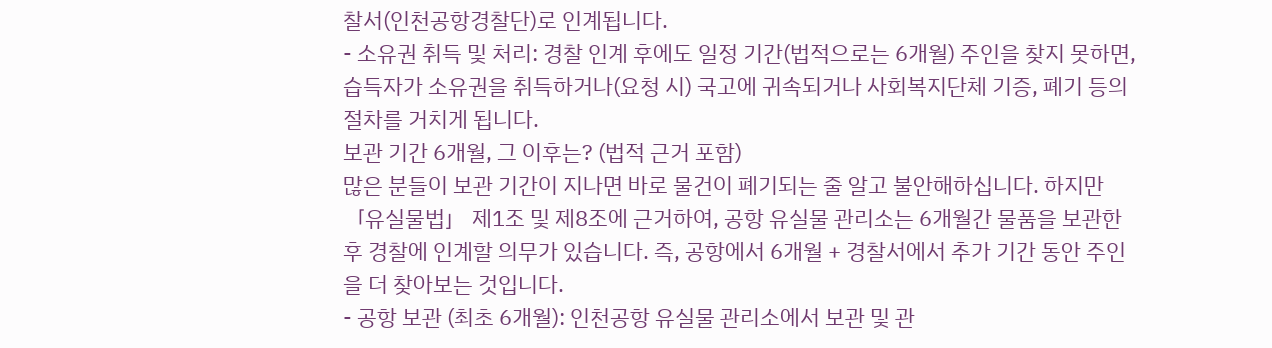찰서(인천공항경찰단)로 인계됩니다.
- 소유권 취득 및 처리: 경찰 인계 후에도 일정 기간(법적으로는 6개월) 주인을 찾지 못하면, 습득자가 소유권을 취득하거나(요청 시) 국고에 귀속되거나 사회복지단체 기증, 폐기 등의 절차를 거치게 됩니다.
보관 기간 6개월, 그 이후는? (법적 근거 포함)
많은 분들이 보관 기간이 지나면 바로 물건이 폐기되는 줄 알고 불안해하십니다. 하지만 「유실물법」 제1조 및 제8조에 근거하여, 공항 유실물 관리소는 6개월간 물품을 보관한 후 경찰에 인계할 의무가 있습니다. 즉, 공항에서 6개월 + 경찰서에서 추가 기간 동안 주인을 더 찾아보는 것입니다.
- 공항 보관 (최초 6개월): 인천공항 유실물 관리소에서 보관 및 관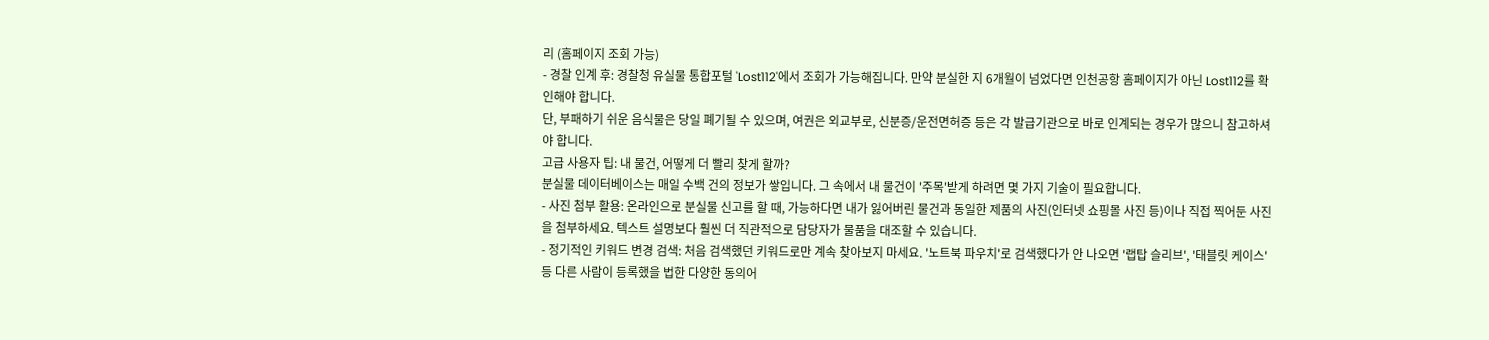리 (홈페이지 조회 가능)
- 경찰 인계 후: 경찰청 유실물 통합포털 'Lost112'에서 조회가 가능해집니다. 만약 분실한 지 6개월이 넘었다면 인천공항 홈페이지가 아닌 Lost112를 확인해야 합니다.
단, 부패하기 쉬운 음식물은 당일 폐기될 수 있으며, 여권은 외교부로, 신분증/운전면허증 등은 각 발급기관으로 바로 인계되는 경우가 많으니 참고하셔야 합니다.
고급 사용자 팁: 내 물건, 어떻게 더 빨리 찾게 할까?
분실물 데이터베이스는 매일 수백 건의 정보가 쌓입니다. 그 속에서 내 물건이 '주목'받게 하려면 몇 가지 기술이 필요합니다.
- 사진 첨부 활용: 온라인으로 분실물 신고를 할 때, 가능하다면 내가 잃어버린 물건과 동일한 제품의 사진(인터넷 쇼핑몰 사진 등)이나 직접 찍어둔 사진을 첨부하세요. 텍스트 설명보다 훨씬 더 직관적으로 담당자가 물품을 대조할 수 있습니다.
- 정기적인 키워드 변경 검색: 처음 검색했던 키워드로만 계속 찾아보지 마세요. '노트북 파우치'로 검색했다가 안 나오면 '랩탑 슬리브', '태블릿 케이스' 등 다른 사람이 등록했을 법한 다양한 동의어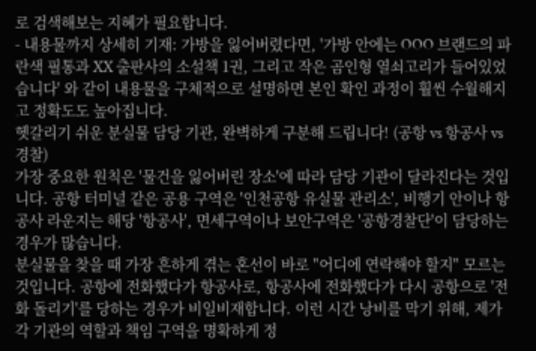로 검색해보는 지혜가 필요합니다.
- 내용물까지 상세히 기재: 가방을 잃어버렸다면, '가방 안에는 OOO 브랜드의 파란색 필통과 XX 출판사의 소설책 1권, 그리고 작은 곰인형 열쇠고리가 들어있었습니다' 와 같이 내용물을 구체적으로 설명하면 본인 확인 과정이 훨씬 수월해지고 정확도도 높아집니다.
헷갈리기 쉬운 분실물 담당 기관, 완벽하게 구분해 드립니다! (공항 vs 항공사 vs 경찰)
가장 중요한 원칙은 '물건을 잃어버린 장소'에 따라 담당 기관이 달라진다는 것입니다. 공항 터미널 같은 공용 구역은 '인천공항 유실물 관리소', 비행기 안이나 항공사 라운지는 해당 '항공사', 면세구역이나 보안구역은 '공항경찰단'이 담당하는 경우가 많습니다.
분실물을 찾을 때 가장 흔하게 겪는 혼선이 바로 "어디에 연락해야 할지" 모르는 것입니다. 공항에 전화했다가 항공사로, 항공사에 전화했다가 다시 공항으로 '전화 돌리기'를 당하는 경우가 비일비재합니다. 이런 시간 낭비를 막기 위해, 제가 각 기관의 역할과 책임 구역을 명확하게 정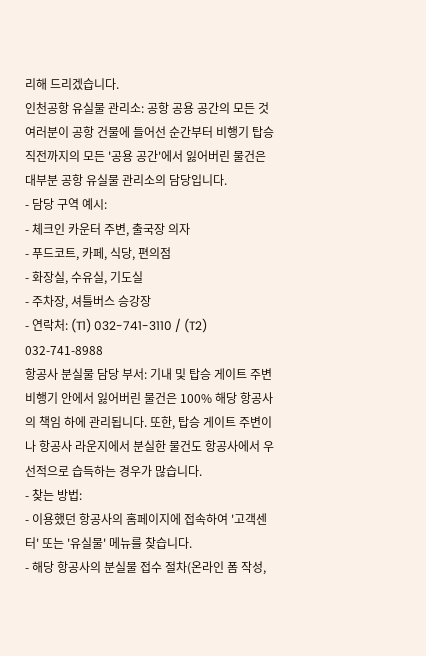리해 드리겠습니다.
인천공항 유실물 관리소: 공항 공용 공간의 모든 것
여러분이 공항 건물에 들어선 순간부터 비행기 탑승 직전까지의 모든 '공용 공간'에서 잃어버린 물건은 대부분 공항 유실물 관리소의 담당입니다.
- 담당 구역 예시:
- 체크인 카운터 주변, 출국장 의자
- 푸드코트, 카페, 식당, 편의점
- 화장실, 수유실, 기도실
- 주차장, 셔틀버스 승강장
- 연락처: (T1) 032-741-3110 / (T2) 032-741-8988
항공사 분실물 담당 부서: 기내 및 탑승 게이트 주변
비행기 안에서 잃어버린 물건은 100% 해당 항공사의 책임 하에 관리됩니다. 또한, 탑승 게이트 주변이나 항공사 라운지에서 분실한 물건도 항공사에서 우선적으로 습득하는 경우가 많습니다.
- 찾는 방법:
- 이용했던 항공사의 홈페이지에 접속하여 '고객센터' 또는 '유실물' 메뉴를 찾습니다.
- 해당 항공사의 분실물 접수 절차(온라인 폼 작성,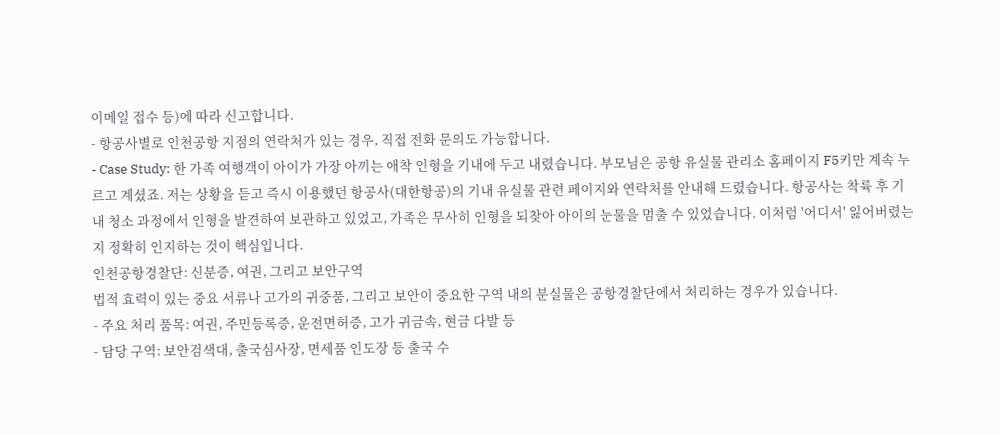이메일 접수 등)에 따라 신고합니다.
- 항공사별로 인천공항 지점의 연락처가 있는 경우, 직접 전화 문의도 가능합니다.
- Case Study: 한 가족 여행객이 아이가 가장 아끼는 애착 인형을 기내에 두고 내렸습니다. 부모님은 공항 유실물 관리소 홈페이지 F5키만 계속 누르고 계셨죠. 저는 상황을 듣고 즉시 이용했던 항공사(대한항공)의 기내 유실물 관련 페이지와 연락처를 안내해 드렸습니다. 항공사는 착륙 후 기내 청소 과정에서 인형을 발견하여 보관하고 있었고, 가족은 무사히 인형을 되찾아 아이의 눈물을 멈출 수 있었습니다. 이처럼 '어디서' 잃어버렸는지 정확히 인지하는 것이 핵심입니다.
인천공항경찰단: 신분증, 여권, 그리고 보안구역
법적 효력이 있는 중요 서류나 고가의 귀중품, 그리고 보안이 중요한 구역 내의 분실물은 공항경찰단에서 처리하는 경우가 있습니다.
- 주요 처리 품목: 여권, 주민등록증, 운전면허증, 고가 귀금속, 현금 다발 등
- 담당 구역: 보안검색대, 출국심사장, 면세품 인도장 등 출국 수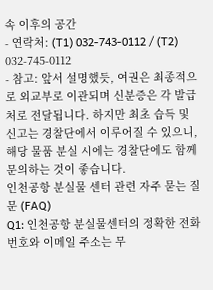속 이후의 공간
- 연락처: (T1) 032-743-0112 / (T2) 032-745-0112
- 참고: 앞서 설명했듯, 여권은 최종적으로 외교부로 이관되며 신분증은 각 발급처로 전달됩니다. 하지만 최초 습득 및 신고는 경찰단에서 이루어질 수 있으니, 해당 물품 분실 시에는 경찰단에도 함께 문의하는 것이 좋습니다.
인천공항 분실물 센터 관련 자주 묻는 질문 (FAQ)
Q1: 인천공항 분실물센터의 정확한 전화번호와 이메일 주소는 무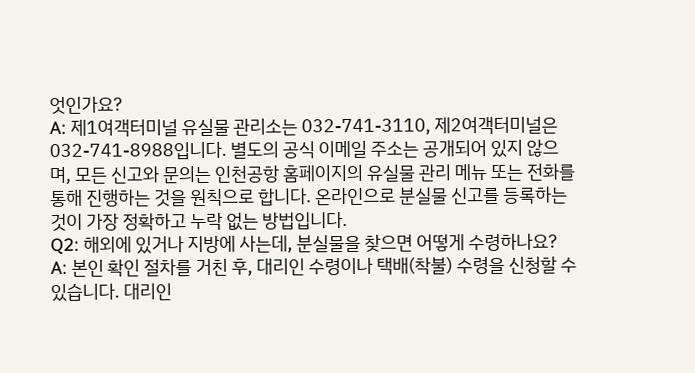엇인가요?
A: 제1여객터미널 유실물 관리소는 032-741-3110, 제2여객터미널은 032-741-8988입니다. 별도의 공식 이메일 주소는 공개되어 있지 않으며, 모든 신고와 문의는 인천공항 홈페이지의 유실물 관리 메뉴 또는 전화를 통해 진행하는 것을 원칙으로 합니다. 온라인으로 분실물 신고를 등록하는 것이 가장 정확하고 누락 없는 방법입니다.
Q2: 해외에 있거나 지방에 사는데, 분실물을 찾으면 어떻게 수령하나요?
A: 본인 확인 절차를 거친 후, 대리인 수령이나 택배(착불) 수령을 신청할 수 있습니다. 대리인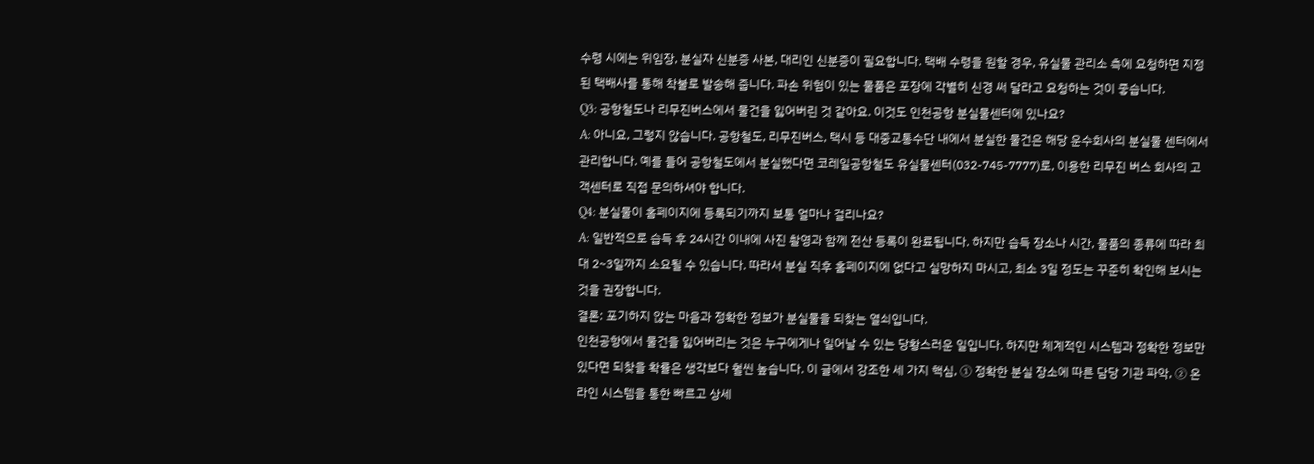수령 시에는 위임장, 분실자 신분증 사본, 대리인 신분증이 필요합니다. 택배 수령을 원할 경우, 유실물 관리소 측에 요청하면 지정된 택배사를 통해 착불로 발송해 줍니다. 파손 위험이 있는 물품은 포장에 각별히 신경 써 달라고 요청하는 것이 좋습니다.
Q3: 공항철도나 리무진버스에서 물건을 잃어버린 것 같아요. 이것도 인천공항 분실물센터에 있나요?
A: 아니요, 그렇지 않습니다. 공항철도, 리무진버스, 택시 등 대중교통수단 내에서 분실한 물건은 해당 운수회사의 분실물 센터에서 관리합니다. 예를 들어 공항철도에서 분실했다면 코레일공항철도 유실물센터(032-745-7777)로, 이용한 리무진 버스 회사의 고객센터로 직접 문의하셔야 합니다.
Q4: 분실물이 홈페이지에 등록되기까지 보통 얼마나 걸리나요?
A: 일반적으로 습득 후 24시간 이내에 사진 촬영과 함께 전산 등록이 완료됩니다. 하지만 습득 장소나 시간, 물품의 종류에 따라 최대 2~3일까지 소요될 수 있습니다. 따라서 분실 직후 홈페이지에 없다고 실망하지 마시고, 최소 3일 정도는 꾸준히 확인해 보시는 것을 권장합니다.
결론: 포기하지 않는 마음과 정확한 정보가 분실물을 되찾는 열쇠입니다.
인천공항에서 물건을 잃어버리는 것은 누구에게나 일어날 수 있는 당황스러운 일입니다. 하지만 체계적인 시스템과 정확한 정보만 있다면 되찾을 확률은 생각보다 훨씬 높습니다. 이 글에서 강조한 세 가지 핵심, ① 정확한 분실 장소에 따른 담당 기관 파악, ② 온라인 시스템을 통한 빠르고 상세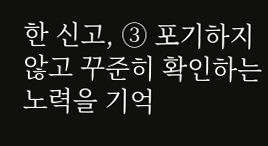한 신고, ③ 포기하지 않고 꾸준히 확인하는 노력을 기억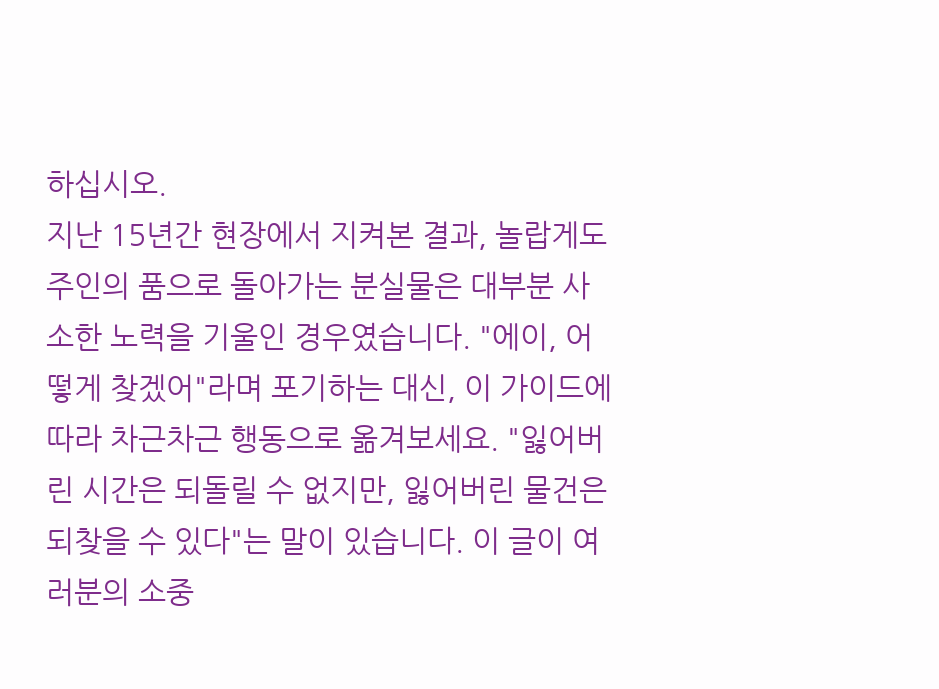하십시오.
지난 15년간 현장에서 지켜본 결과, 놀랍게도 주인의 품으로 돌아가는 분실물은 대부분 사소한 노력을 기울인 경우였습니다. "에이, 어떻게 찾겠어"라며 포기하는 대신, 이 가이드에 따라 차근차근 행동으로 옮겨보세요. "잃어버린 시간은 되돌릴 수 없지만, 잃어버린 물건은 되찾을 수 있다"는 말이 있습니다. 이 글이 여러분의 소중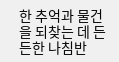한 추억과 물건을 되찾는 데 든든한 나침반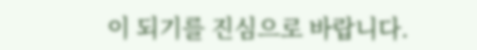이 되기를 진심으로 바랍니다.